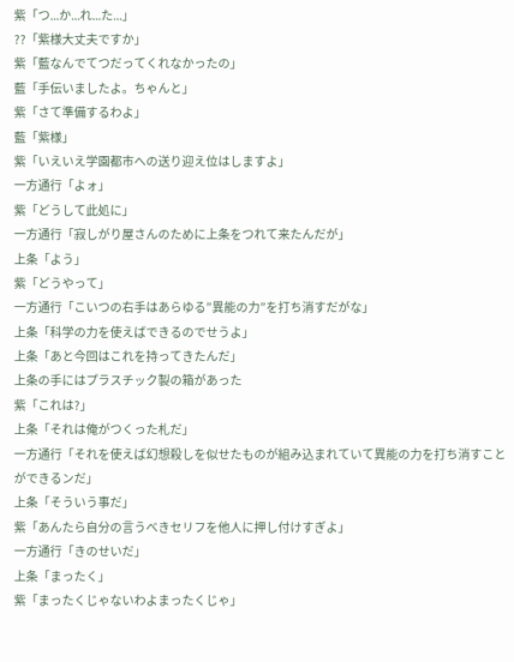紫「つ...か...れ...た...」
??「紫様大丈夫ですか」
紫「藍なんでてつだってくれなかったの」
藍「手伝いましたよ。ちゃんと」
紫「さて準備するわよ」
藍「紫様」
紫「いえいえ学園都市への送り迎え位はしますよ」
一方通行「よォ」
紫「どうして此処に」
一方通行「寂しがり屋さんのために上条をつれて来たんだが」
上条「よう」
紫「どうやって」
一方通行「こいつの右手はあらゆる”異能の力”を打ち消すだがな」
上条「科学の力を使えばできるのでせうよ」
上条「あと今回はこれを持ってきたんだ」
上条の手にはプラスチック製の箱があった
紫「これは?」
上条「それは俺がつくった札だ」
一方通行「それを使えば幻想殺しを似せたものが組み込まれていて異能の力を打ち消すことができるンだ」
上条「そういう事だ」
紫「あんたら自分の言うべきセリフを他人に押し付けすぎよ」
一方通行「きのせいだ」
上条「まったく」
紫「まったくじゃないわよまったくじゃ」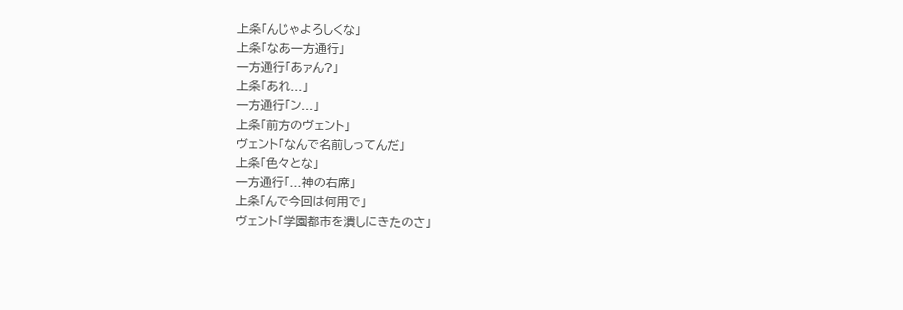上条「んじゃよろしくな」
上条「なあ一方通行」
一方通行「あァん?」
上条「あれ...」
一方通行「ン...」
上条「前方のヴェント」
ヴェント「なんで名前しってんだ」
上条「色々とな」
一方通行「...神の右席」
上条「んで今回は何用で」
ヴェント「学園都市を潰しにきたのさ」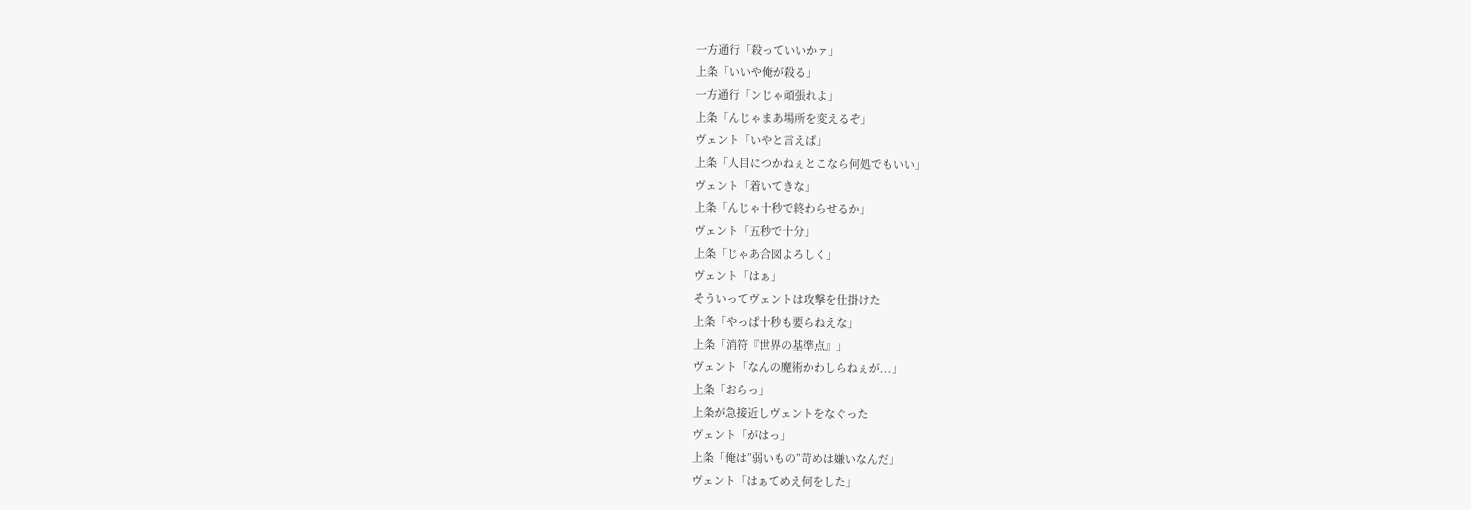一方通行「殺っていいかァ」
上条「いいや俺が殺る」
一方通行「ンじゃ頑張れよ」
上条「んじゃまあ場所を変えるぞ」
ヴェント「いやと言えば」
上条「人目につかねぇとこなら何処でもいい」
ヴェント「着いてきな」
上条「んじゃ十秒で終わらせるか」
ヴェント「五秒で十分」
上条「じゃあ合図よろしく」
ヴェント「はぁ」
そういってヴェントは攻撃を仕掛けた
上条「やっぱ十秒も要らねえな」
上条「消符『世界の基準点』」
ヴェント「なんの魔術かわしらねぇが...」
上条「おらっ」
上条が急接近しヴェントをなぐった
ヴェント「がはっ」
上条「俺は”弱いもの”苛めは嫌いなんだ」
ヴェント「はぁてめえ何をした」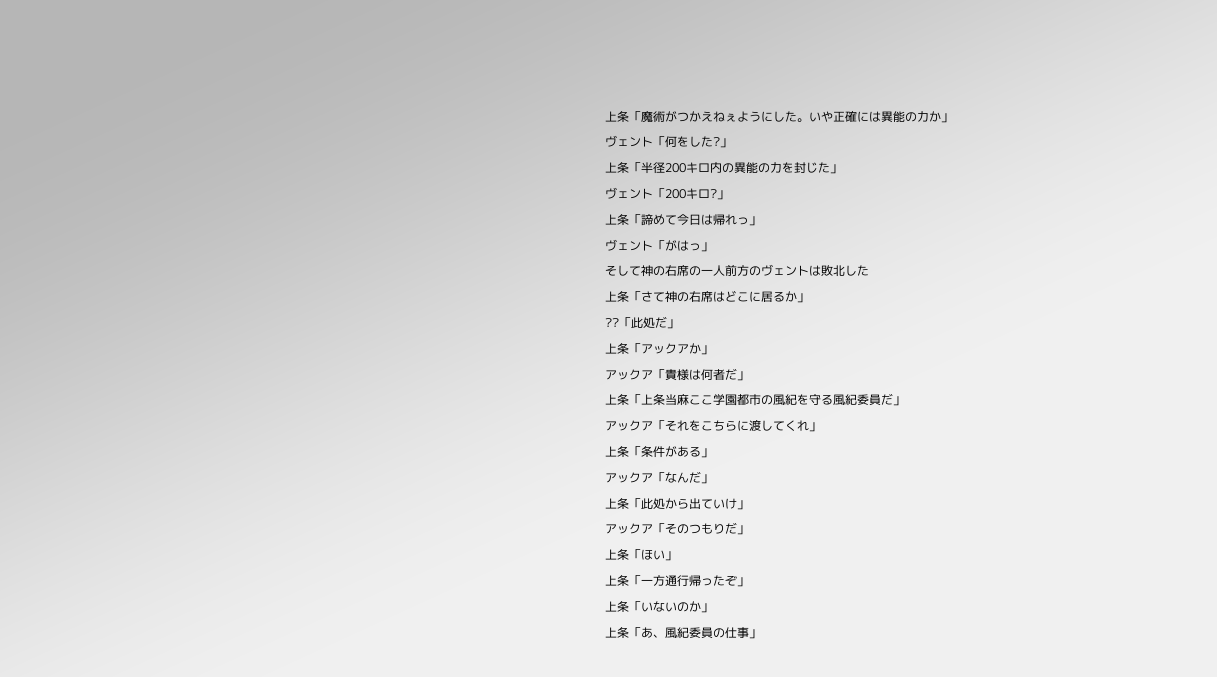上条「魔術がつかえねぇようにした。いや正確には異能の力か」
ヴェント「何をした?」
上条「半径200キロ内の異能の力を封じた」
ヴェント「200キロ?」
上条「諦めて今日は帰れっ」
ヴェント「がはっ」
そして神の右席の一人前方のヴェントは敗北した
上条「さて神の右席はどこに居るか」
??「此処だ」
上条「アックアか」
アックア「貴様は何者だ」
上条「上条当麻ここ学園都市の風紀を守る風紀委員だ」
アックア「それをこちらに渡してくれ」
上条「条件がある」
アックア「なんだ」
上条「此処から出ていけ」
アックア「そのつもりだ」
上条「ほい」
上条「一方通行帰ったぞ」
上条「いないのか」
上条「あ、風紀委員の仕事」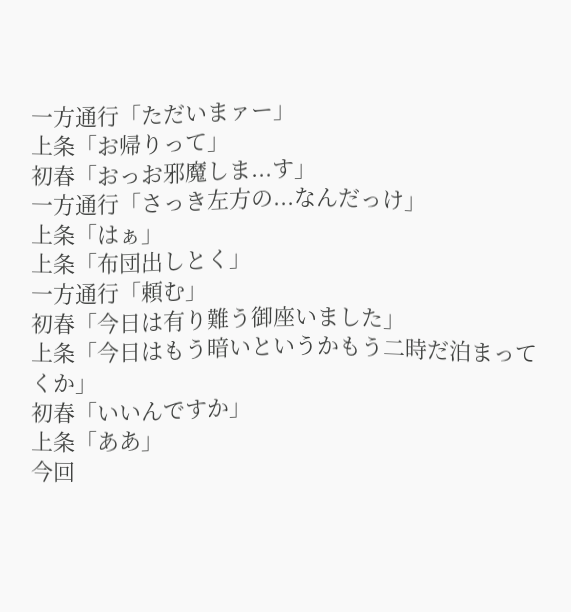一方通行「ただいまァー」
上条「お帰りって」
初春「おっお邪魔しま...す」
一方通行「さっき左方の...なんだっけ」
上条「はぁ」
上条「布団出しとく」
一方通行「頼む」
初春「今日は有り難う御座いました」
上条「今日はもう暗いというかもう二時だ泊まってくか」
初春「いいんですか」
上条「ああ」
今回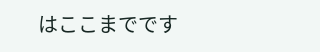はここまでです